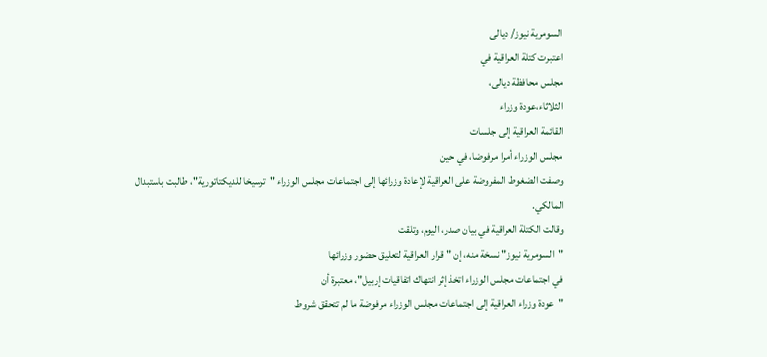السومرية نيوز/ ديالى
اعتبرت كتلة العراقية في
مجلس محافظة ديالى،
الثلاثاء،عودة وزراء
القائمة العراقية إلى جلسات
مجلس الوزراء أمرا مرفوضا، في حين
وصفت الضغوط المفروضة على العراقية لإعادة وزرائها إلى اجتماعات مجلس الوزراء "ترسيخا للديكتاتورية"، طالبت باستبدال
المالكي.
وقالت الكتلة العراقية في بيان صدر، اليوم، وتلقت
"السومرية نيوز" نسخة منه، إن "قرار العراقية لتعليق حضور وزرائها
في اجتماعات مجلس الوزراء اتخذ إثر انتهاك اتفاقيات إربيل"، معتبرة أن
"عودة وزراء العراقية إلى اجتماعات مجلس الوزراء مرفوضة ما لم تتحقق شروط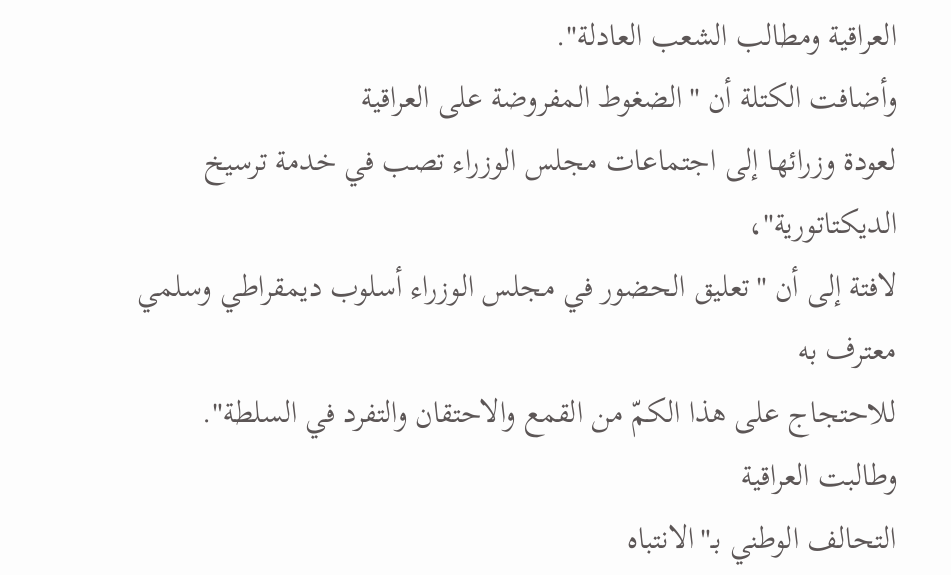العراقية ومطالب الشعب العادلة".
وأضافت الكتلة أن "الضغوط المفروضة على العراقية
لعودة وزرائها إلى اجتماعات مجلس الوزراء تصب في خدمة ترسيخ الديكتاتورية"،
لافتة إلى أن "تعليق الحضور في مجلس الوزراء أسلوب ديمقراطي وسلمي معترف به
للاحتجاج على هذا الكمّ من القمع والاحتقان والتفرد في السلطة".
وطالبت العراقية
التحالف الوطني بـ"الانتباه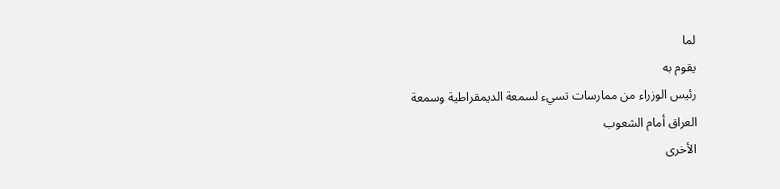لما
يقوم به
رئيس الوزراء من ممارسات تسيء لسمعة الديمقراطية وسمعة
العراق أمام الشعوب
الأخرى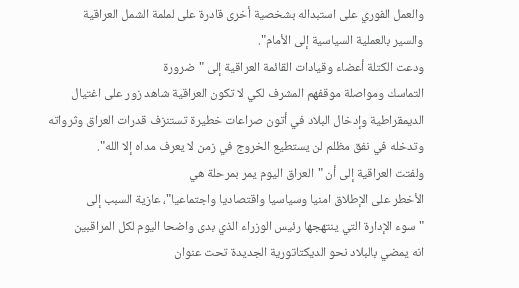والعمل الفوري على استبداله بشخصية أخرى قادرة على لملمة الشمل العراقية
والسير بالعملية السياسية إلى الأمام".
ودعت الكتلة أعضاء وقيادات القائمة العراقية إلى "ضرورة
التماسك ومواصلة موقفهم المشرف لكي لا تكون العراقية شاهد زور على اغتيال
الديمقراطية وإدخال البلاد في أتون صراعات خطيرة تستنزف قدرات العراق وثرواته
وتدخله في نفق مظلم لن يستطيع الخروج في زمن لا يعرف مداه إلا الله".
ولفتت العراقية إلى أن "العراق اليوم يمر بمرحلة هي
الأخطر على الإطلاق امنيا وسياسيا واقتصاديا واجتماعيا"، عازية السبب إلى
"سوء الإدارة التي ينتهجها رئيس الوزراء الذي بدى واضحا اليوم لكل المراقبين
انه يمضي بالبلاد نحو الديكتاتورية الجديدة تحت عنوان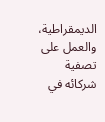الديمقراطية، والعمل على
تصفية شركائه في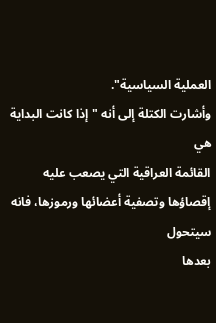العملية السياسية".
وأشارت الكتلة إلى أنه "إذا كانت البداية هي
القائمة العراقية التي يصعب عليه إقصاؤها وتصفية أعضائها ورموزها، فانه سيتحول
بعدها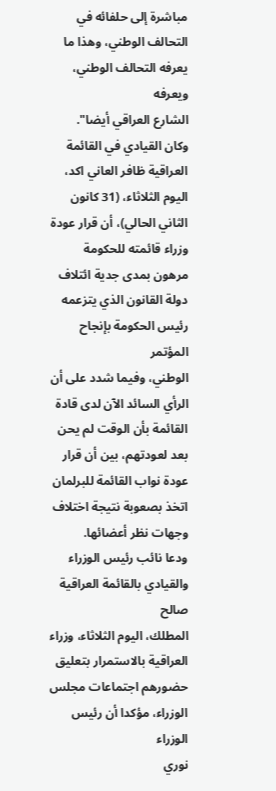مباشرة إلى حلفائه في التحالف الوطني، وهذا ما يعرفه التحالف الوطني، ويعرفه
الشارع العراقي أيضا".
وكان القيادي في القائمة العراقية ظافر العاني اكد،
اليوم الثلاثاء، (31 كانون الثاني الحالي)، أن قرار عودة وزراء قائمته للحكومة
مرهون بمدى جدية ائتلاف دولة القانون الذي يتزعمه رئيس الحكومة بإنجاح المؤتمر
الوطني، وفيما شدد على أن الرأي السائد الآن لدى قادة القائمة بأن الوقت لم يحن
بعد لعودتهم، بين أن قرار عودة نواب القائمة للبرلمان اتخذ بصعوبة نتيجة اختلاف
وجهات نظر أعضائها.
ودعا نائب رئيس الوزراء والقيادي بالقائمة العراقية صالح
المطلك، اليوم الثلاثاء، وزراء العراقية بالاستمرار بتعليق حضورهم اجتماعات مجلس
الوزراء، مؤكدا أن رئيس الوزراء
نوري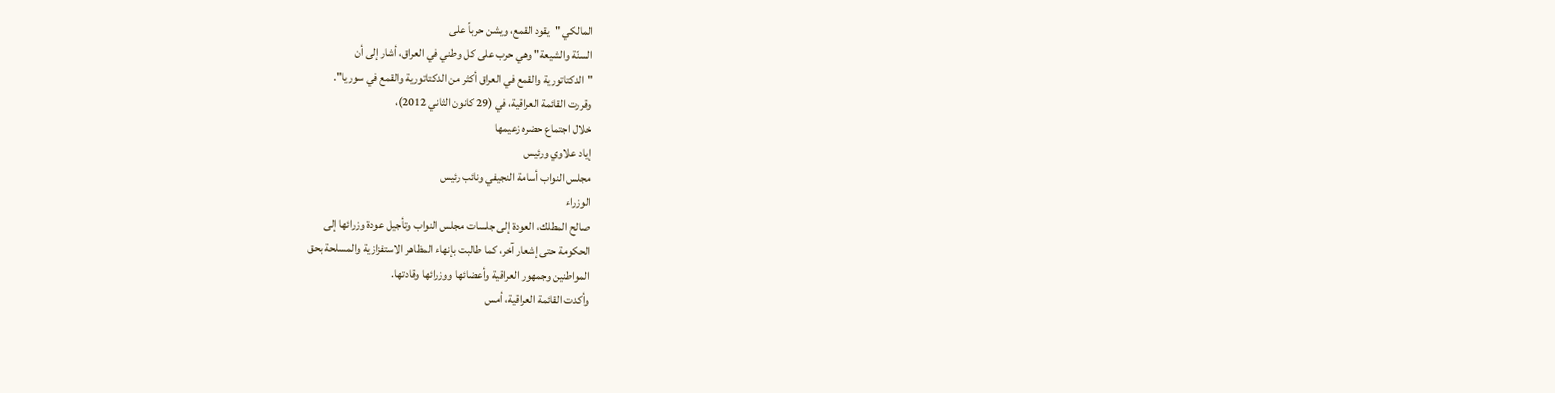المالكي "يقود القمع، ويشن حرباً على
السنّة والشيعة" وهي حرب على كل وطني في العراق، أشار إلى أن
"الدكتاتورية والقمع في العراق أكثر من الدكتاتورية والقمع في سوريا".
وقررت القائمة العراقية، في (29 كانون الثاني 2012)،
خلال اجتماع حضره زعيمها
إياد علاوي ورئيس
مجلس النواب أسامة النجيفي ونائب رئيس
الوزراء
صالح المطلك، العودة إلى جلسات مجلس النواب وتأجيل عودة وزرائها إلى
الحكومة حتى إشعار آخر، كما طالبت بإنهاء المظاهر الاستفزازية والمسلحة بحق
المواطنين وجمهور العراقية وأعضائها ووزرائها وقادتها.
وأكدت القائمة العراقية، أمس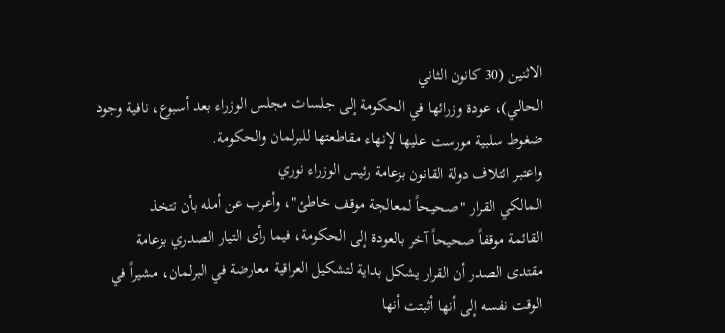الاثنين (30 كانون الثاني
الحالي)، عودة وزرائها في الحكومة إلى جلسات مجلس الوزراء بعد أسبوع، نافية وجود
ضغوط سلبية مورست عليها لإنهاء مقاطعتها للبرلمان والحكومة.
واعتبر ائتلاف دولة القانون بزعامة رئيس الوزراء نوري
المالكي القرار "صحيحاً لمعالجة موقف خاطئ"، وأعرب عن أمله بأن تتخذ
القائمة موقفاً صحيحاً آخر بالعودة إلى الحكومة، فيما رأى التيار الصدري بزعامة
مقتدى الصدر أن القرار يشكل بداية لتشكيل العراقية معارضة في البرلمان، مشيراً في
الوقت نفسه إلى أنها أثبتت أنها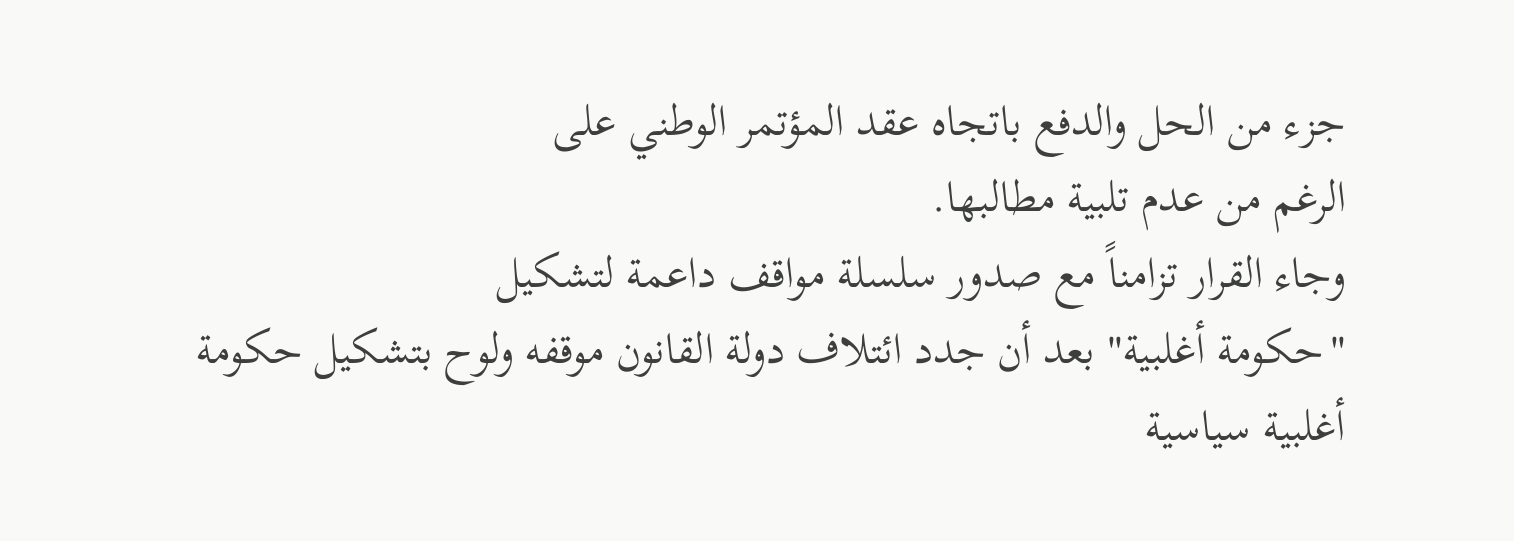جزء من الحل والدفع باتجاه عقد المؤتمر الوطني على
الرغم من عدم تلبية مطالبها.
وجاء القرار تزامناً مع صدور سلسلة مواقف داعمة لتشكيل
"حكومة أغلبية" بعد أن جدد ائتلاف دولة القانون موقفه ولوح بتشكيل حكومة
أغلبية سياسية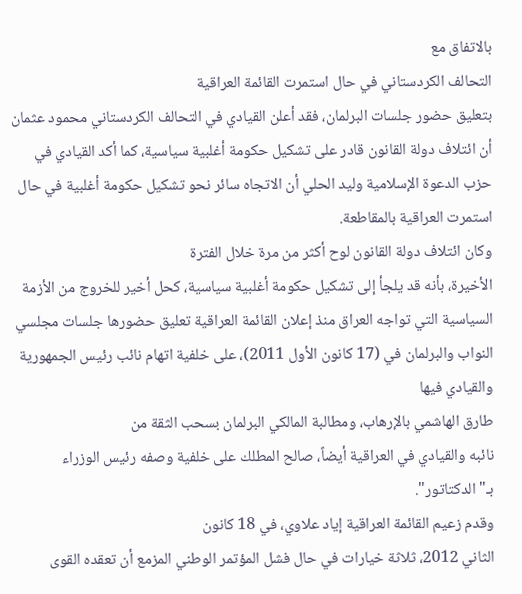بالاتفاق مع
التحالف الكردستاني في حال استمرت القائمة العراقية
بتعليق حضور جلسات البرلمان، فقد أعلن القيادي في التحالف الكردستاني محمود عثمان
أن ائتلاف دولة القانون قادر على تشكيل حكومة أغلبية سياسية، كما أكد القيادي في
حزب الدعوة الإسلامية وليد الحلي أن الاتجاه سائر نحو تشكيل حكومة أغلبية في حال
استمرت العراقية بالمقاطعة.
وكان ائتلاف دولة القانون لوح أكثر من مرة خلال الفترة
الأخيرة، بأنه قد يلجأ إلى تشكيل حكومة أغلبية سياسية، كحل أخير للخروج من الأزمة
السياسية التي تواجه العراق منذ إعلان القائمة العراقية تعليق حضورها جلسات مجلسي
النواب والبرلمان في (17 كانون الأول 2011)، على خلفية اتهام نائب رئيس الجمهورية
والقيادي فيها
طارق الهاشمي بالإرهاب، ومطالبة المالكي البرلمان بسحب الثقة من
نائبه والقيادي في العراقية أيضاً، صالح المطلك على خلفية وصفه رئيس الوزراء
بـ"الدكتاتور".
وقدم زعيم القائمة العراقية إياد علاوي، في 18 كانون
الثاني 2012، ثلاثة خيارات في حال فشل المؤتمر الوطني المزمع أن تعقده القوى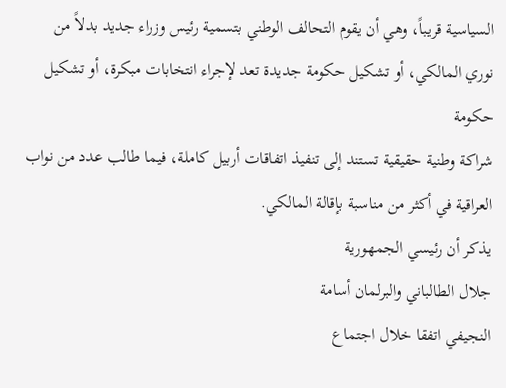السياسية قريباً، وهي أن يقوم التحالف الوطني بتسمية رئيس وزراء جديد بدلاً من
نوري المالكي، أو تشكيل حكومة جديدة تعد لإجراء انتخابات مبكرة، أو تشكيل حكومة
شراكة وطنية حقيقية تستند إلى تنفيذ اتفاقات أربيل كاملة، فيما طالب عدد من نواب
العراقية في أكثر من مناسبة بإقالة المالكي.
يذكر أن رئيسي الجمهورية
جلال الطالباني والبرلمان أسامة
النجيفي اتفقا خلال اجتماع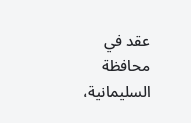عقد في
محافظة السليمانية،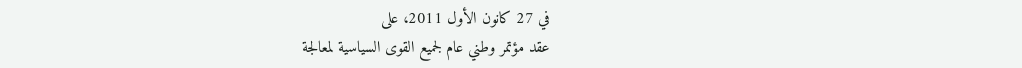في 27 كانون الأول 2011، على
عقد مؤتمر وطني عام لجميع القوى السياسية لمعالجة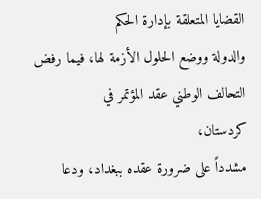القضايا المتعلقة بإدارة الحكم
والدولة ووضع الحلول الأزمة لها، فيما رفض التحالف الوطني عقد المؤتمر في
كردستان،
مشدداً على ضرورة عقده ببغداد، ودعا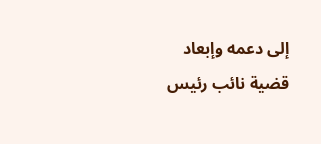إلى دعمه وإبعاد قضية نائب رئيس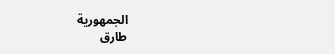الجمهورية
طارق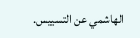الهاشمي عن التسييس.